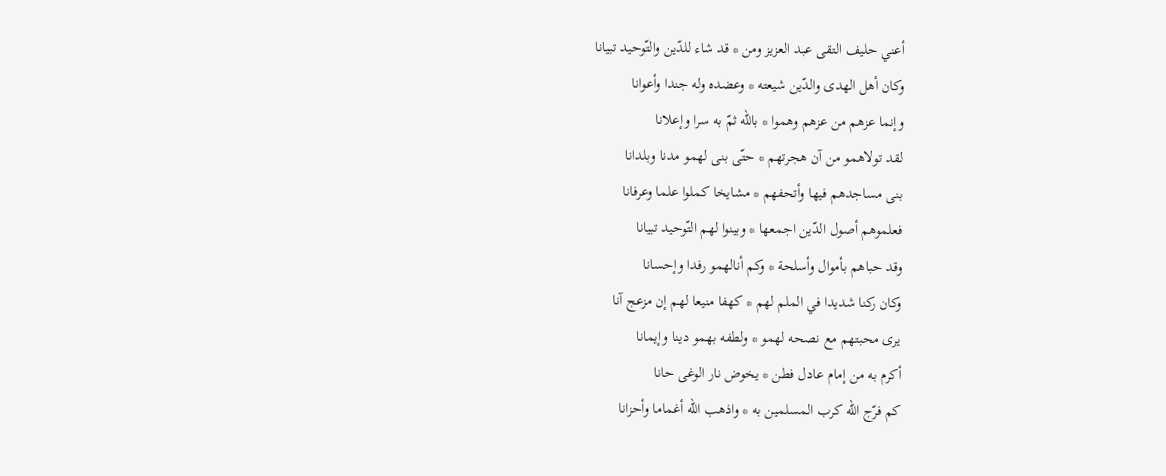أعني حليف التقى عبد العزيز ومن * قد شاء للدّين والتّوحيد تبيانا
وكان أهل الهدى والدّين شيعته * وعضده وله جندا وأعوانا
وإنما عزهم من عزهم وهموا * باللّه ثمّ به سرا وإعلانا
لقد تولاهمو من آن هجرتهم * حتّى بنى لهمو مدنا وبلدانا
بنى مساجدهم فيها وأتحفهم * مشايخا كملوا علما وعرفانا
فعلموهم أصول الدّين اجمعها * وبينوا لهم التّوحيد تبيانا
وقد حباهم بأموال وأسلحة * وكم أنالهمو رفدا وإحسانا
وكان ركنا شديدا في الملم لهم * كهفا منيعا لهم إن مزعج آنا
يرى محبتهم مع نصحه لهمو * ولطفه بهمو دينا وإيمانا
أكرم به من إمام عادل فطن * يخوض نار الوغى حانا
كم فرّج اللّه كرب المسلمين به * واذهب اللّه أغماما وأحزانا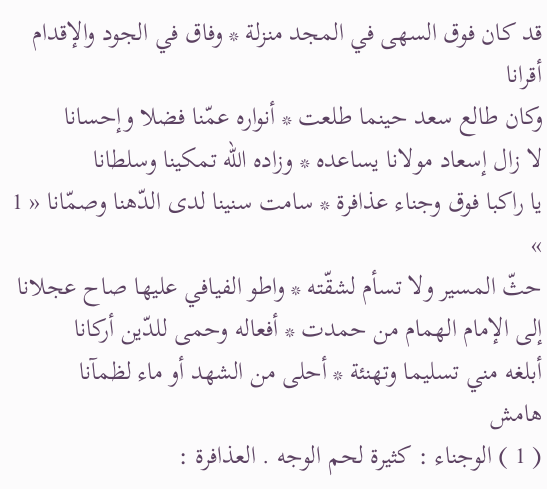قد كان فوق السهى في المجد منزلة * وفاق في الجود والإقدام أقرانا
وكان طالع سعد حينما طلعت * أنواره عمّنا فضلا وإحسانا
لا زال إسعاد مولانا يساعده * وزاده اللّه تمكينا وسلطانا
يا راكبا فوق وجناء عذافرة * سامت سنينا لدى الدّهنا وصمّانا « 1 »
حثّ المسير ولا تسأم لشقّته * واطو الفيافي عليها صاح عجلانا
إلى الإمام الهمام من حمدت * أفعاله وحمى للدّين أركانا
أبلغه مني تسليما وتهنئة * أحلى من الشهد أو ماء لظمآنا
هامش
( 1 ) الوجناء : كثيرة لحم الوجه . العذافرة :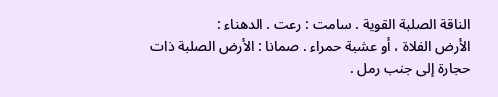الناقة الصلبة القوية . سامت : رعت . الدهناء :
الأرض الفلاة ، أو عشبة حمراء . صمانا : الأرض الصلبة ذات حجارة إلى جنب رمل .